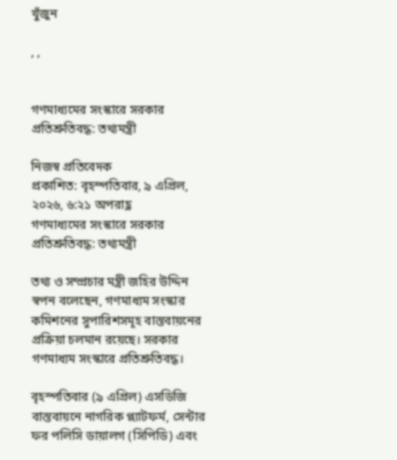খুঁজুন

, ,


গণমাধ্যমের সংস্কারে সরকার প্রতিশ্রুতিবদ্ধ: তথ্যমন্ত্রী

নিজস্ব প্রতিবেদক
প্রকাশিত: বৃহস্পতিবার, ৯ এপ্রিল, ২০২৬, ৬:২১ অপরাহ্ণ
গণমাধ্যমের সংস্কারে সরকার প্রতিশ্রুতিবদ্ধ: তথ্যমন্ত্রী

তথ্য ও সম্প্রচার মন্ত্রী জহির উদ্দিন স্বপন বলেছেন, গণমাধ্যম সংস্কার কমিশনের সুপারিশসমূহ বাস্তবায়নের প্রক্রিয়া চলমান রয়েছে। সরকার গণমাধ্যম সংস্কারে প্রতিশ্রুতিবদ্ধ।

বৃহস্পতিবার (৯ এপ্রিল) এসডিজি বাস্তবায়নে নাগরিক প্ল্যাটফর্ম, সেন্টার ফর পলিসি ডায়ালগ (সিপিডি) এবং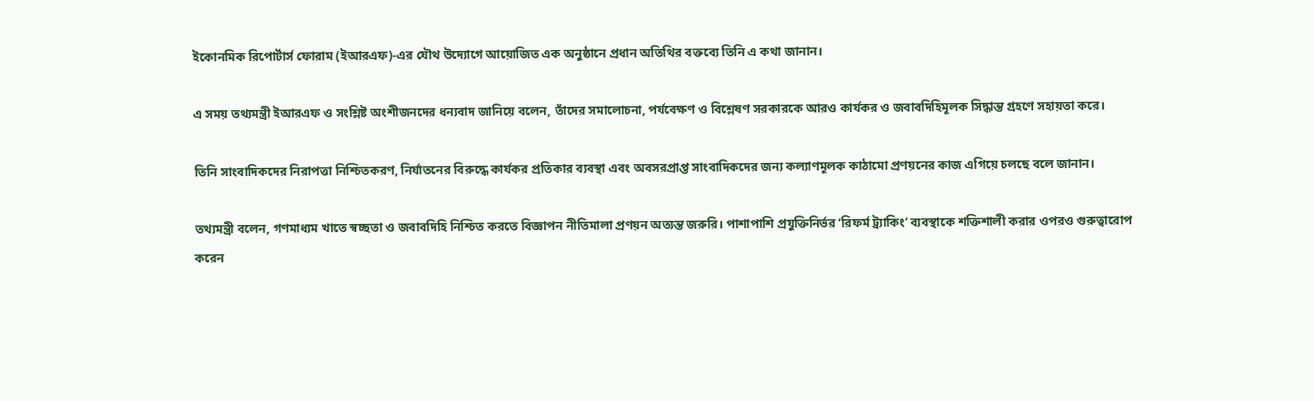ইকোনমিক রিপোর্টার্স ফোরাম (ইআরএফ)-এর যৌথ উদ্যোগে আয়োজিত এক অনুষ্ঠানে প্রধান অতিথির বক্তব্যে তিনি এ কথা জানান।

এ সময় তথ্যমন্ত্রী ইআরএফ ও সংশ্লিষ্ট অংশীজনদের ধন্যবাদ জানিয়ে বলেন, তাঁদের সমালোচনা, পর্যবেক্ষণ ও বিশ্লেষণ সরকারকে আরও কার্যকর ও জবাবদিহিমূলক সিদ্ধান্ত গ্রহণে সহায়তা করে।

তিনি সাংবাদিকদের নিরাপত্তা নিশ্চিতকরণ, নির্যাতনের বিরুদ্ধে কার্যকর প্রতিকার ব্যবস্থা এবং অবসরপ্রাপ্ত সাংবাদিকদের জন্য কল্যাণমূলক কাঠামো প্রণয়নের কাজ এগিয়ে চলছে বলে জানান।

তথ্যমন্ত্রী বলেন, গণমাধ্যম খাতে স্বচ্ছতা ও জবাবদিহি নিশ্চিত করতে বিজ্ঞাপন নীতিমালা প্রণয়ন অত্যন্ত জরুরি। পাশাপাশি প্রযুক্তিনির্ভর ‘রিফর্ম ট্র্যাকিং’ ব্যবস্থাকে শক্তিশালী করার ওপরও গুরুত্বারোপ করেন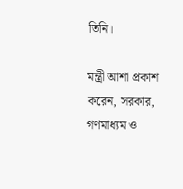তিনি।

মন্ত্রী আশা প্রকাশ করেন, সরকার, গণমাধ্যম ও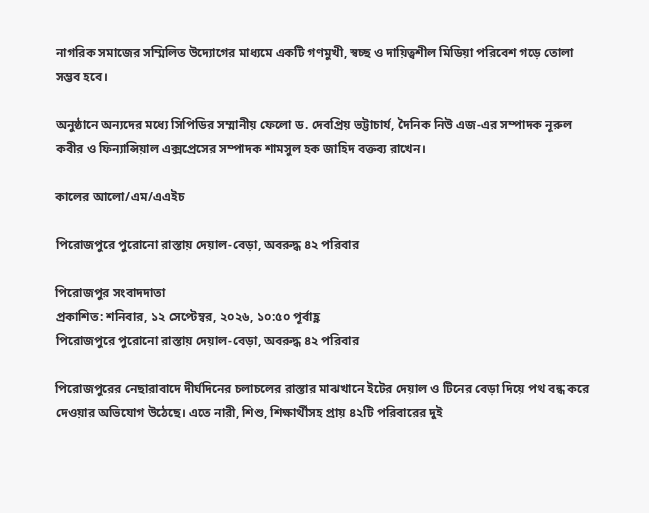নাগরিক সমাজের সম্মিলিত উদ্যোগের মাধ্যমে একটি গণমুখী, স্বচ্ছ ও দায়িত্বশীল মিডিয়া পরিবেশ গড়ে তোলা সম্ভব হবে।

অনুষ্ঠানে অন্যদের মধ্যে সিপিডির সম্মানীয় ফেলো ড. দেবপ্রিয় ভট্টাচার্য, দৈনিক নিউ এজ-এর সম্পাদক নূরুল কবীর ও ফিন্যান্সিয়াল এক্সপ্রেসের সম্পাদক শামসুল হক জাহিদ বক্তব্য রাখেন।

কালের আলো/এম/এএইচ

পিরোজপুরে পুরোনো রাস্তায় দেয়াল-বেড়া, অবরুদ্ধ ৪২ পরিবার

পিরোজপুর সংবাদদাতা
প্রকাশিত: শনিবার, ১২ সেপ্টেম্বর, ২০২৬, ১০:৫০ পূর্বাহ্ণ
পিরোজপুরে পুরোনো রাস্তায় দেয়াল-বেড়া, অবরুদ্ধ ৪২ পরিবার

পিরোজপুরের নেছারাবাদে দীর্ঘদিনের চলাচলের রাস্তার মাঝখানে ইটের দেয়াল ও টিনের বেড়া দিয়ে পথ বন্ধ করে দেওয়ার অভিযোগ উঠেছে। এতে নারী, শিশু, শিক্ষার্থীসহ প্রায় ৪২টি পরিবারের দুই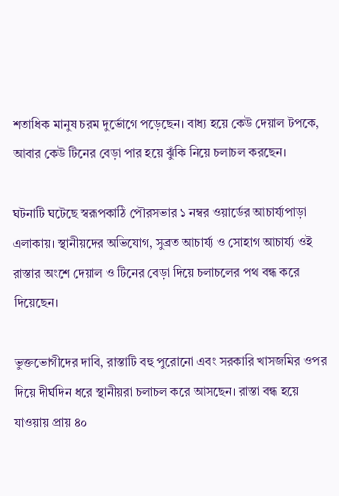শতাধিক মানুষ চরম দুর্ভোগে পড়েছেন। বাধ্য হয়ে কেউ দেয়াল টপকে, আবার কেউ টিনের বেড়া পার হয়ে ঝুঁকি নিয়ে চলাচল করছেন।

ঘটনাটি ঘটেছে স্বরূপকাঠি পৌরসভার ১ নম্বর ওয়ার্ডের আচার্য্যপাড়া এলাকায়। স্থানীয়দের অভিযোগ, সুব্রত আচার্য্য ও সোহাগ আচার্য্য ওই রাস্তার অংশে দেয়াল ও টিনের বেড়া দিয়ে চলাচলের পথ বন্ধ করে দিয়েছেন।

ভুক্তভোগীদের দাবি, রাস্তাটি বহু পুরোনো এবং সরকারি খাসজমির ওপর দিয়ে দীর্ঘদিন ধরে স্থানীয়রা চলাচল করে আসছেন। রাস্তা বন্ধ হয়ে যাওয়ায় প্রায় ৪০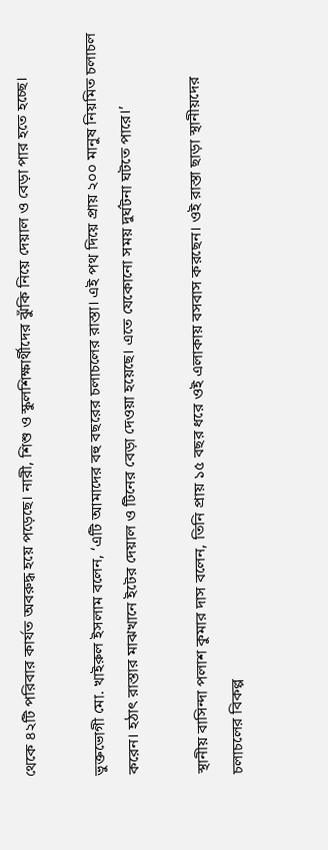থেকে ৪২টি পরিবার কার্যত অবরুদ্ধ হয়ে পড়েছে। নারী, শিশু ও স্কুলশিক্ষার্থীদের ঝুঁকি নিয়ে দেয়াল ও বেড়া পার হতে হচ্ছে।

ভুক্তভোগী মো. খাইরুল ইসলাম বলেন, ‘এটি আমাদের বহু বছরের চলাচলের রাস্তা। এই পথ দিয়ে প্রায় ২০০ মানুষ নিয়মিত চলাচল করেন। হঠাৎ রাস্তার মাঝখানে ইটের দেয়াল ও টিনের বেড়া দেওয়া হয়েছে। এতে যেকোনো সময় দুর্ঘটনা ঘটতে পারে।’

স্থানীয় বাসিন্দা পলাশ কুমার দাস বলেন, তিনি প্রায় ১৫ বছর ধরে ওই এলাকায় বসবাস করছেন। ওই রাস্তা ছাড়া স্থানীয়দের চলাচলের বিকল্প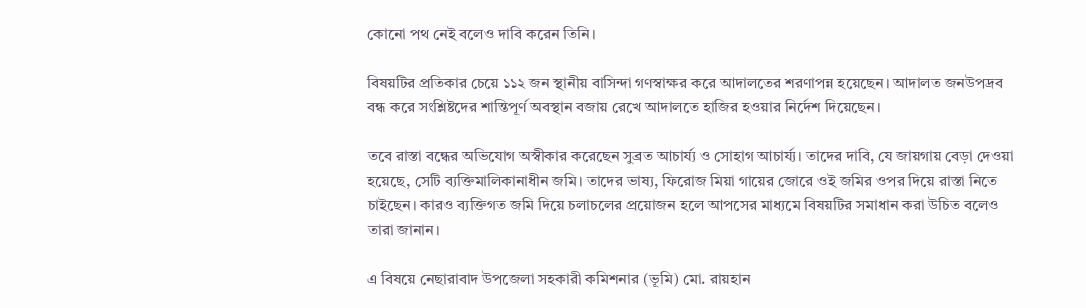কোনো পথ নেই বলেও দাবি করেন তিনি।

বিষয়টির প্রতিকার চেয়ে ১১২ জন স্থানীয় বাসিন্দা গণস্বাক্ষর করে আদালতের শরণাপন্ন হয়েছেন। আদালত জনউপদ্রব বন্ধ করে সংশ্লিষ্টদের শান্তিপূর্ণ অবস্থান বজায় রেখে আদালতে হাজির হওয়ার নির্দেশ দিয়েছেন।

তবে রাস্তা বন্ধের অভিযোগ অস্বীকার করেছেন সুব্রত আচার্য্য ও সোহাগ আচার্য্য। তাদের দাবি, যে জায়গায় বেড়া দেওয়া হয়েছে, সেটি ব্যক্তিমালিকানাধীন জমি। তাদের ভাষ্য, ফিরোজ মিয়া গায়ের জোরে ওই জমির ওপর দিয়ে রাস্তা নিতে চাইছেন। কারও ব্যক্তিগত জমি দিয়ে চলাচলের প্রয়োজন হলে আপসের মাধ্যমে বিষয়টির সমাধান করা উচিত বলেও তারা জানান।

এ বিষয়ে নেছারাবাদ উপজেলা সহকারী কমিশনার (ভূমি) মো. রায়হান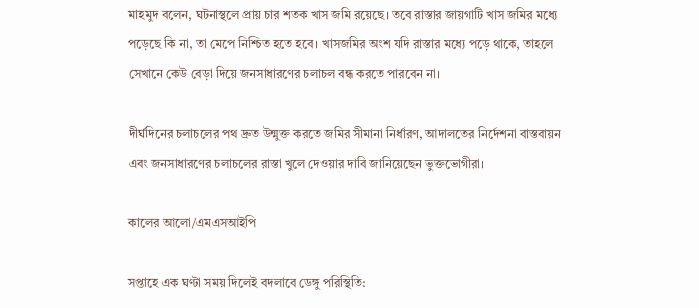মাহমুদ বলেন, ঘটনাস্থলে প্রায় চার শতক খাস জমি রয়েছে। তবে রাস্তার জায়গাটি খাস জমির মধ্যে পড়েছে কি না, তা মেপে নিশ্চিত হতে হবে। খাসজমির অংশ যদি রাস্তার মধ্যে পড়ে থাকে, তাহলে সেখানে কেউ বেড়া দিয়ে জনসাধারণের চলাচল বন্ধ করতে পারবেন না।

দীর্ঘদিনের চলাচলের পথ দ্রুত উন্মুক্ত করতে জমির সীমানা নির্ধারণ, আদালতের নির্দেশনা বাস্তবায়ন এবং জনসাধারণের চলাচলের রাস্তা খুলে দেওয়ার দাবি জানিয়েছেন ভুক্তভোগীরা।

কালের আলো/এমএসআইপি

সপ্তাহে এক ঘণ্টা সময় দিলেই বদলাবে ডেঙ্গু পরিস্থিতি: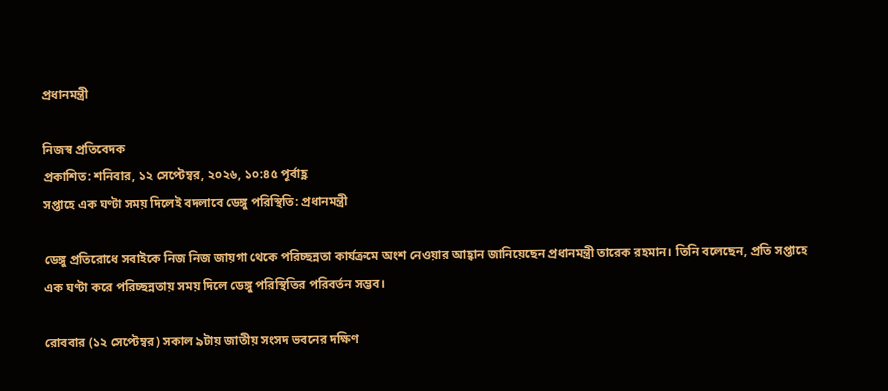প্রধানমন্ত্রী

নিজস্ব প্রতিবেদক
প্রকাশিত: শনিবার, ১২ সেপ্টেম্বর, ২০২৬, ১০:৪৫ পূর্বাহ্ণ
সপ্তাহে এক ঘণ্টা সময় দিলেই বদলাবে ডেঙ্গু পরিস্থিতি: প্রধানমন্ত্রী

ডেঙ্গু প্রতিরোধে সবাইকে নিজ নিজ জায়গা থেকে পরিচ্ছন্নতা কার্যক্রমে অংশ নেওয়ার আহ্বান জানিয়েছেন প্রধানমন্ত্রী তারেক রহমান। তিনি বলেছেন, প্রতি সপ্তাহে এক ঘণ্টা করে পরিচ্ছন্নতায় সময় দিলে ডেঙ্গু পরিস্থিতির পরিবর্তন সম্ভব।

রোববার (১২ সেপ্টেম্বর) সকাল ৯টায় জাতীয় সংসদ ভবনের দক্ষিণ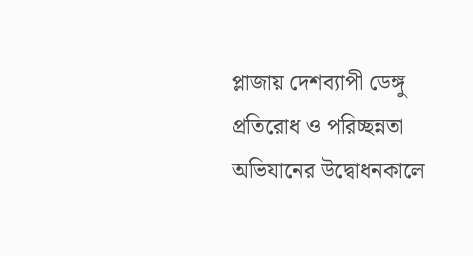প্লাজায় দেশব্যাপী ডেঙ্গু প্রতিরোধ ও পরিচ্ছন্নতা অভিযানের উদ্বোধনকালে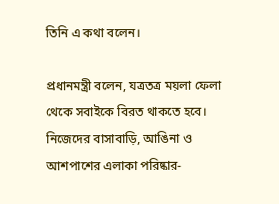তিনি এ কথা বলেন।

প্রধানমন্ত্রী বলেন, যত্রতত্র ময়লা ফেলা থেকে সবাইকে বিরত থাকতে হবে। নিজেদের বাসাবাড়ি, আঙিনা ও আশপাশের এলাকা পরিষ্কার-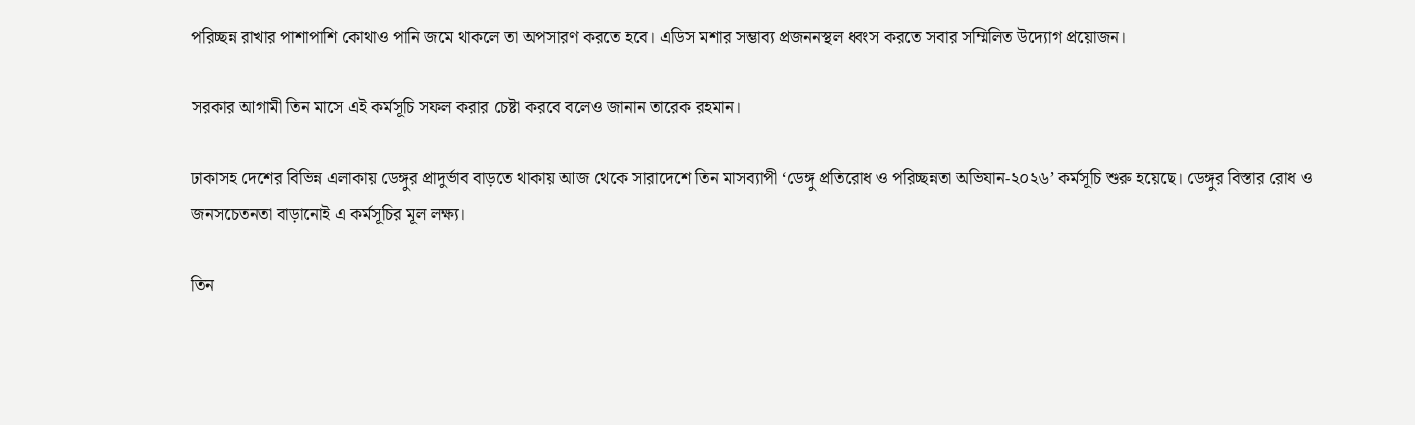পরিচ্ছন্ন রাখার পাশাপাশি কোথাও পানি জমে থাকলে তা অপসারণ করতে হবে। এডিস মশার সম্ভাব্য প্রজননস্থল ধ্বংস করতে সবার সম্মিলিত উদ্যোগ প্রয়োজন।

সরকার আগামী তিন মাসে এই কর্মসূচি সফল করার চেষ্টা করবে বলেও জানান তারেক রহমান।

ঢাকাসহ দেশের বিভিন্ন এলাকায় ডেঙ্গুর প্রাদুর্ভাব বাড়তে থাকায় আজ থেকে সারাদেশে তিন মাসব্যাপী ‘ডেঙ্গু প্রতিরোধ ও পরিচ্ছন্নতা অভিযান-২০২৬’ কর্মসূচি শুরু হয়েছে। ডেঙ্গুর বিস্তার রোধ ও জনসচেতনতা বাড়ানোই এ কর্মসূচির মূল লক্ষ্য।

তিন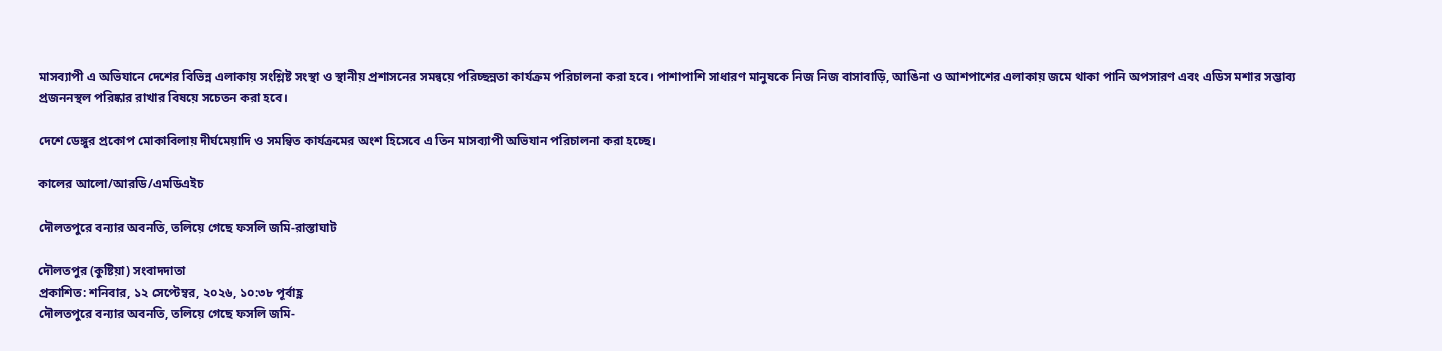মাসব্যাপী এ অভিযানে দেশের বিভিন্ন এলাকায় সংশ্লিষ্ট সংস্থা ও স্থানীয় প্রশাসনের সমন্বয়ে পরিচ্ছন্নতা কার্যক্রম পরিচালনা করা হবে। পাশাপাশি সাধারণ মানুষকে নিজ নিজ বাসাবাড়ি, আঙিনা ও আশপাশের এলাকায় জমে থাকা পানি অপসারণ এবং এডিস মশার সম্ভাব্য প্রজননস্থল পরিষ্কার রাখার বিষয়ে সচেতন করা হবে।

দেশে ডেঙ্গুর প্রকোপ মোকাবিলায় দীর্ঘমেয়াদি ও সমন্বিত কার্যক্রমের অংশ হিসেবে এ তিন মাসব্যাপী অভিযান পরিচালনা করা হচ্ছে।

কালের আলো/আরডি/এমডিএইচ

দৌলতপুরে বন্যার অবনতি, তলিয়ে গেছে ফসলি জমি-রাস্তাঘাট

দৌলতপুর (কুষ্টিয়া) সংবাদদাতা
প্রকাশিত: শনিবার, ১২ সেপ্টেম্বর, ২০২৬, ১০:৩৮ পূর্বাহ্ণ
দৌলতপুরে বন্যার অবনতি, তলিয়ে গেছে ফসলি জমি-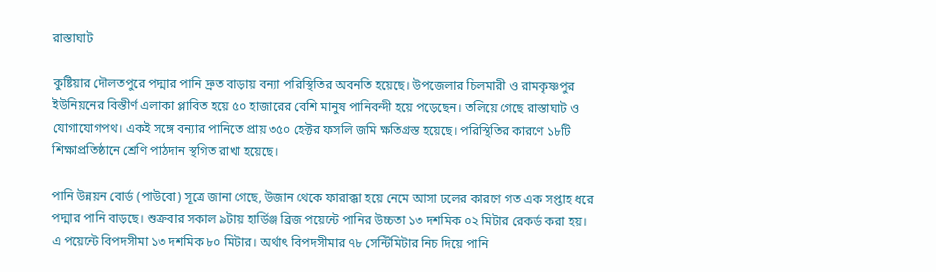রাস্তাঘাট

কুষ্টিয়ার দৌলতপুরে পদ্মার পানি দ্রুত বাড়ায় বন্যা পরিস্থিতির অবনতি হয়েছে। উপজেলার চিলমারী ও রামকৃষ্ণপুর ইউনিয়নের বিস্তীর্ণ এলাকা প্লাবিত হয়ে ৫০ হাজারের বেশি মানুষ পানিবন্দী হয়ে পড়েছেন। তলিয়ে গেছে রাস্তাঘাট ও যোগাযোগপথ। একই সঙ্গে বন্যার পানিতে প্রায় ৩৫০ হেক্টর ফসলি জমি ক্ষতিগ্রস্ত হয়েছে। পরিস্থিতির কারণে ১৮টি শিক্ষাপ্রতিষ্ঠানে শ্রেণি পাঠদান স্থগিত রাখা হয়েছে।

পানি উন্নয়ন বোর্ড (পাউবো) সূত্রে জানা গেছে, উজান থেকে ফারাক্কা হয়ে নেমে আসা ঢলের কারণে গত এক সপ্তাহ ধরে পদ্মার পানি বাড়ছে। শুক্রবার সকাল ৯টায় হার্ডিঞ্জ ব্রিজ পয়েন্টে পানির উচ্চতা ১৩ দশমিক ০২ মিটার রেকর্ড করা হয়। এ পয়েন্টে বিপদসীমা ১৩ দশমিক ৮০ মিটার। অর্থাৎ বিপদসীমার ৭৮ সেন্টিমিটার নিচ দিয়ে পানি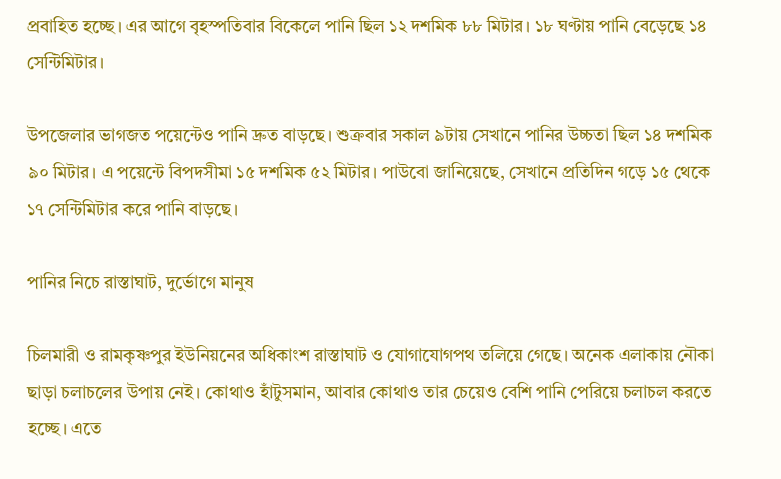প্রবাহিত হচ্ছে। এর আগে বৃহস্পতিবার বিকেলে পানি ছিল ১২ দশমিক ৮৮ মিটার। ১৮ ঘণ্টায় পানি বেড়েছে ১৪ সেন্টিমিটার।

উপজেলার ভাগজত পয়েন্টেও পানি দ্রুত বাড়ছে। শুক্রবার সকাল ৯টায় সেখানে পানির উচ্চতা ছিল ১৪ দশমিক ৯০ মিটার। এ পয়েন্টে বিপদসীমা ১৫ দশমিক ৫২ মিটার। পাউবো জানিয়েছে, সেখানে প্রতিদিন গড়ে ১৫ থেকে ১৭ সেন্টিমিটার করে পানি বাড়ছে।

পানির নিচে রাস্তাঘাট, দুর্ভোগে মানুষ

চিলমারী ও রামকৃষ্ণপুর ইউনিয়নের অধিকাংশ রাস্তাঘাট ও যোগাযোগপথ তলিয়ে গেছে। অনেক এলাকায় নৌকা ছাড়া চলাচলের উপায় নেই। কোথাও হাঁটুসমান, আবার কোথাও তার চেয়েও বেশি পানি পেরিয়ে চলাচল করতে হচ্ছে। এতে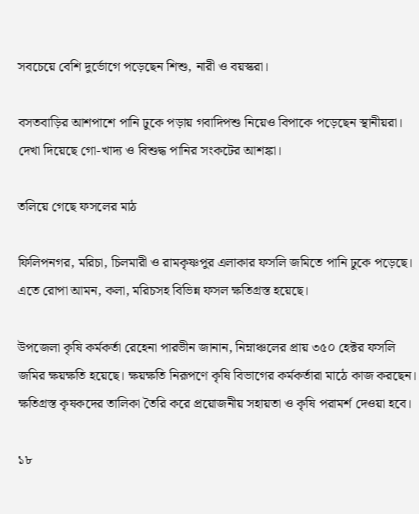সবচেয়ে বেশি দুর্ভোগে পড়েছেন শিশু, নারী ও বয়স্করা।

বসতবাড়ির আশপাশে পানি ঢুকে পড়ায় গবাদিপশু নিয়েও বিপাকে পড়েছেন স্থানীয়রা। দেখা দিয়েছে গো-খাদ্য ও বিশুদ্ধ পানির সংকটের আশঙ্কা।

তলিয়ে গেছে ফসলের মাঠ

ফিলিপনগর, মরিচা, চিলমারী ও রামকৃষ্ণপুর এলাকার ফসলি জমিতে পানি ঢুকে পড়েছে। এতে রোপা আমন, কলা, মরিচসহ বিভিন্ন ফসল ক্ষতিগ্রস্ত হয়েছে।

উপজেলা কৃষি কর্মকর্তা রেহেনা পারভীন জানান, নিম্নাঞ্চলের প্রায় ৩৫০ হেক্টর ফসলি জমির ক্ষয়ক্ষতি হয়েছে। ক্ষয়ক্ষতি নিরূপণে কৃষি বিভাগের কর্মকর্তারা মাঠে কাজ করছেন। ক্ষতিগ্রস্ত কৃষকদের তালিকা তৈরি করে প্রয়োজনীয় সহায়তা ও কৃষি পরামর্শ দেওয়া হবে।

১৮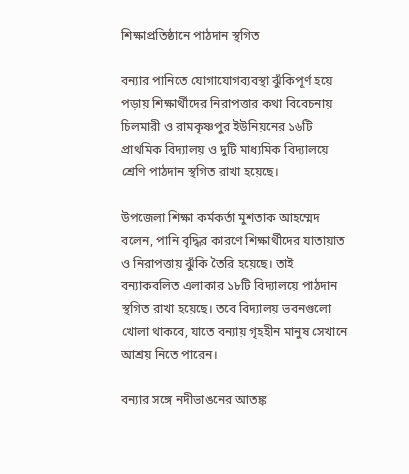শিক্ষাপ্রতিষ্ঠানে পাঠদান স্থগিত

বন্যার পানিতে যোগাযোগব্যবস্থা ঝুঁকিপূর্ণ হয়ে পড়ায় শিক্ষার্থীদের নিরাপত্তার কথা বিবেচনায় চিলমারী ও রামকৃষ্ণপুর ইউনিয়নের ১৬টি প্রাথমিক বিদ্যালয় ও দুটি মাধ্যমিক বিদ্যালয়ে শ্রেণি পাঠদান স্থগিত রাখা হয়েছে।

উপজেলা শিক্ষা কর্মকর্তা মুশতাক আহম্মেদ বলেন, পানি বৃদ্ধির কারণে শিক্ষার্থীদের যাতায়াত ও নিরাপত্তায় ঝুঁকি তৈরি হয়েছে। তাই বন্যাকবলিত এলাকার ১৮টি বিদ্যালয়ে পাঠদান স্থগিত রাখা হয়েছে। তবে বিদ্যালয় ভবনগুলো খোলা থাকবে, যাতে বন্যায় গৃহহীন মানুষ সেখানে আশ্রয় নিতে পারেন।

বন্যার সঙ্গে নদীভাঙনের আতঙ্ক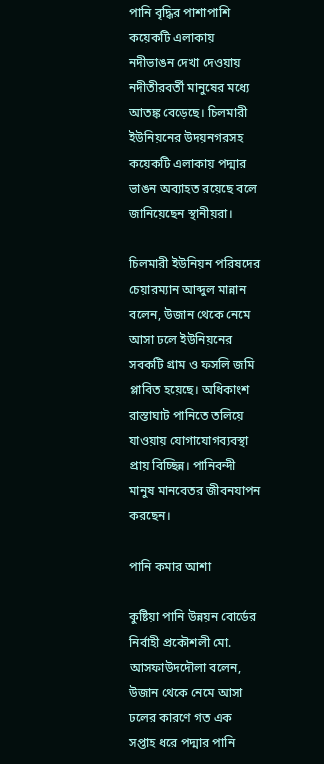পানি বৃদ্ধির পাশাপাশি কয়েকটি এলাকায় নদীভাঙন দেখা দেওয়ায় নদীতীরবর্তী মানুষের মধ্যে আতঙ্ক বেড়েছে। চিলমারী ইউনিয়নের উদয়নগরসহ কয়েকটি এলাকায় পদ্মার ভাঙন অব্যাহত রয়েছে বলে জানিয়েছেন স্থানীয়রা।

চিলমারী ইউনিয়ন পরিষদের চেয়ারম্যান আব্দুল মান্নান বলেন, উজান থেকে নেমে আসা ঢলে ইউনিয়নের সবকটি গ্রাম ও ফসলি জমি প্লাবিত হয়েছে। অধিকাংশ রাস্তাঘাট পানিতে তলিয়ে যাওয়ায় যোগাযোগব্যবস্থা প্রায় বিচ্ছিন্ন। পানিবন্দী মানুষ মানবেতর জীবনযাপন করছেন।

পানি কমার আশা

কুষ্টিয়া পানি উন্নয়ন বোর্ডের নির্বাহী প্রকৌশলী মো. আসফাউদদৌলা বলেন, উজান থেকে নেমে আসা ঢলের কারণে গত এক সপ্তাহ ধরে পদ্মার পানি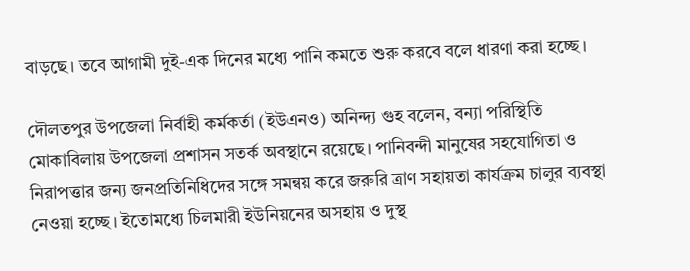বাড়ছে। তবে আগামী দুই-এক দিনের মধ্যে পানি কমতে শুরু করবে বলে ধারণা করা হচ্ছে।

দৌলতপুর উপজেলা নির্বাহী কর্মকর্তা (ইউএনও) অনিন্দ্য গুহ বলেন, বন্যা পরিস্থিতি মোকাবিলায় উপজেলা প্রশাসন সতর্ক অবস্থানে রয়েছে। পানিবন্দী মানুষের সহযোগিতা ও নিরাপত্তার জন্য জনপ্রতিনিধিদের সঙ্গে সমন্বয় করে জরুরি ত্রাণ সহায়তা কার্যক্রম চালুর ব্যবস্থা নেওয়া হচ্ছে। ইতোমধ্যে চিলমারী ইউনিয়নের অসহায় ও দুস্থ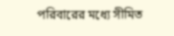পরিবারের মধ্যে সীমিত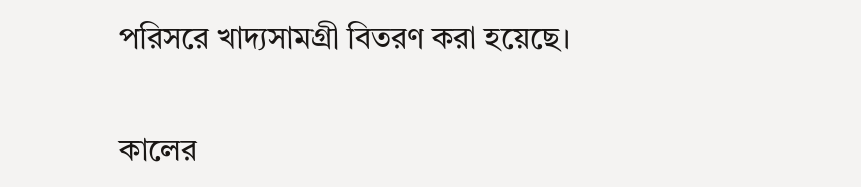পরিসরে খাদ্যসামগ্রী বিতরণ করা হয়েছে।

কালের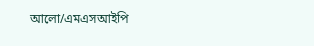আলো/এমএসআইপি